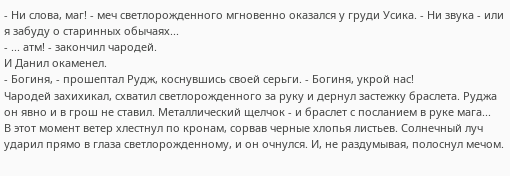- Ни слова, маг! - меч светлорожденного мгновенно оказался у груди Усика. - Ни звука - или я забуду о старинных обычаях...
- ... атм! - закончил чародей.
И Данил окаменел.
- Богиня, - прошептал Рудж, коснувшись своей серьги. - Богиня, укрой нас!
Чародей захихикал, схватил светлорожденного за руку и дернул застежку браслета. Руджа он явно и в грош не ставил. Металлический щелчок - и браслет с посланием в руке мага...
В этот момент ветер хлестнул по кронам, сорвав черные хлопья листьев. Солнечный луч ударил прямо в глаза светлорожденному, и он очнулся. И, не раздумывая, полоснул мечом.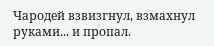Чародей взвизгнул, взмахнул руками... и пропал.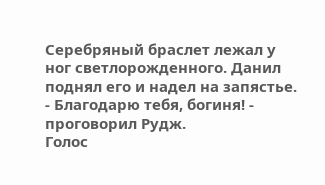Серебряный браслет лежал у ног светлорожденного. Данил поднял его и надел на запястье.
- Благодарю тебя, богиня! - проговорил Рудж.
Голос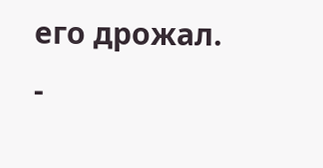его дрожал.
-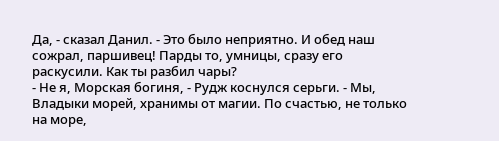Да, - сказал Данил. - Это было неприятно. И обед наш сожрал, паршивец! Парды то, умницы, сразу его раскусили. Как ты разбил чары?
- Не я, Морская богиня, - Рудж коснулся серьги. - Мы, Владыки морей, хранимы от магии. По счастью, не только на море,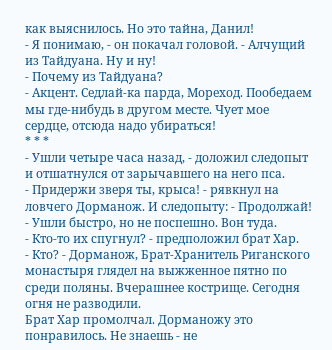как выяснилось. Но это тайна, Данил!
- Я понимаю, - он покачал головой. - Алчущий из Тайдуана. Ну и ну!
- Почему из Тайдуана?
- Акцент. Седлай-ка парда, Мореход. Пообедаем мы где-нибудь в другом месте. Чует мое сердце, отсюда надо убираться!
* * *
- Ушли четыре часа назад, - доложил следопыт и отшатнулся от зарычавшего на него пса.
- Придержи зверя ты, крыса! - рявкнул на ловчего Дорманож. И следопыту: - Продолжай!
- Ушли быстро, но не поспешно. Вон туда.
- Кто-то их спугнул? - предположил брат Хар.
- Кто? - Дорманож, Брат-Хранитель Риганского монастыря глядел на выжженное пятно по среди поляны. Вчерашнее кострище. Сегодня огня не разводили.
Брат Хар промолчал. Дорманожу это понравилось. Не знаешь - не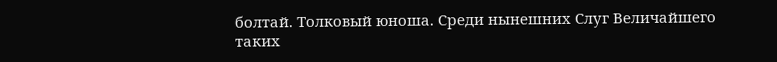болтай. Толковый юноша. Среди нынешних Слуг Величайшего таких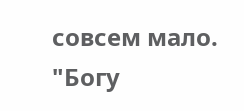совсем мало. "Богу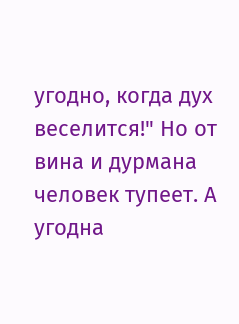угодно, когда дух веселится!" Но от вина и дурмана человек тупеет. А угодна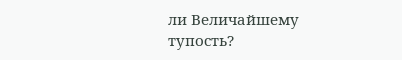ли Величайшему тупость?